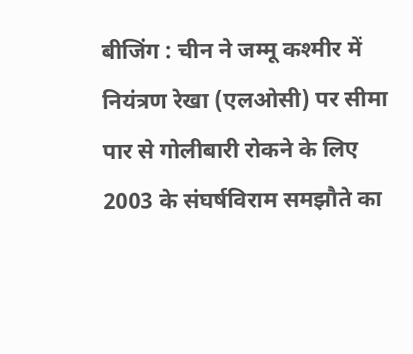बीजिंग : चीन ने जम्मू कश्मीर में नियंत्रण रेखा (एलओसी) पर सीमा पार से गोलीबारी रोकने के लिए 2003 के संघर्षविराम समझौते का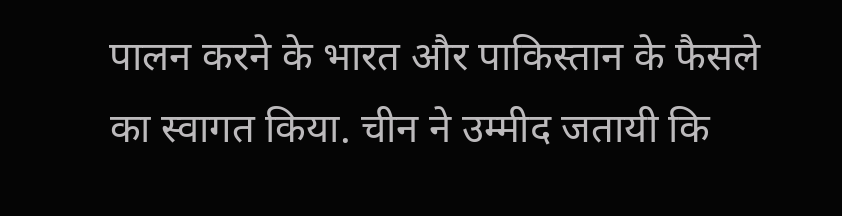पालन करने के भारत और पाकिस्तान के फैसले का स्वागत किया. चीन ने उम्मीद जतायी कि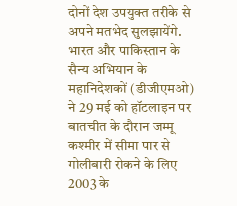दोनों देश उपयुक्त तरीके से अपने मतभेद सुलझायेंगे.
भारत और पाकिस्तान के सैन्य अभियान के महानिदेशकों (डीजीएमओ) ने 29 मई को हॉटलाइन पर बातचीत के दौरान जम्मू कश्मीर में सीमा पार से गोलीबारी रोकने के लिए 2003 के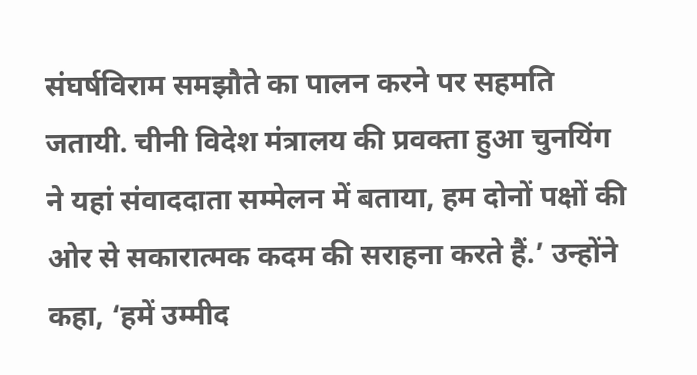संघर्षविराम समझौते का पालन करने पर सहमति जतायी. चीनी विदेश मंत्रालय की प्रवक्ता हुआ चुनयिंग ने यहां संवाददाता सम्मेलन में बताया, हम दोनों पक्षों की ओर से सकारात्मक कदम की सराहना करते हैं.’ उन्होंने कहा, ‘हमें उम्मीद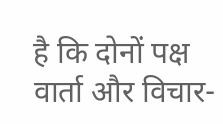है कि दोनों पक्ष वार्ता और विचार-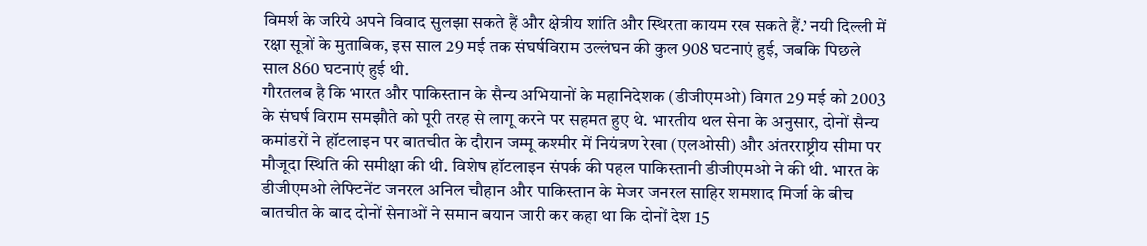विमर्श के जरिये अपने विवाद सुलझा सकते हैं और क्षेत्रीय शांति और स्थिरता कायम रख सकते हैं.’ नयी दिल्ली में रक्षा सूत्रों के मुताबिक, इस साल 29 मई तक संघर्षविराम उल्लंघन की कुल 908 घटनाएं हुई, जबकि पिछले साल 860 घटनाएं हुई थी.
गौरतलब है कि भारत और पाकिस्तान के सैन्य अभियानों के महानिदेशक (डीजीएमओ) विगत 29 मई को 2003 के संघर्ष विराम समझौते को पूरी तरह से लागू करने पर सहमत हुए थे. भारतीय थल सेना के अनुसार, दोनों सैन्य कमांडरों ने हॉटलाइन पर बातचीत के दौरान जम्मू कश्मीर में नियंत्रण रेखा (एलओसी) और अंतरराष्ट्रीय सीमा पर मौजूदा स्थिति की समीक्षा की थी. विशेष हॉटलाइन संपर्क की पहल पाकिस्तानी डीजीएमओ ने की थी. भारत के डीजीएमओ लेफ्टिनेंट जनरल अनिल चौहान और पाकिस्तान के मेजर जनरल साहिर शमशाद मिर्जा के बीच बातचीत के बाद दोनों सेनाओं ने समान बयान जारी कर कहा था कि दोनों देश 15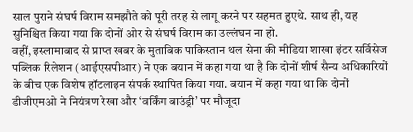साल पुराने संघर्ष विराम समझौते को पूरी तरह से लागू करने पर सहमत हुएथे. साथ ही, यह सुनिश्चित किया गया कि दोनों ओर से संघर्ष विराम का उल्लंघन ना हो.
वहीं, इस्लामाबाद से प्राप्त खबर के मुताबिक पाकिस्तान थल सेना की मीडिया शाखा इंटर सर्विसेज पब्लिक रिलेशन (आईएसपीआर) ने एक बयान में कहा गया था है कि दोनों शीर्ष सैन्य अधिकारियों के बीच एक विशेष हॉटलाइन संपर्क स्थापित किया गया. बयान में कहा गया था कि दोनों डीजीएमओ ने नियंत्रण रेखा और ‘वर्किंग बाउंड्री’ पर मौजूदा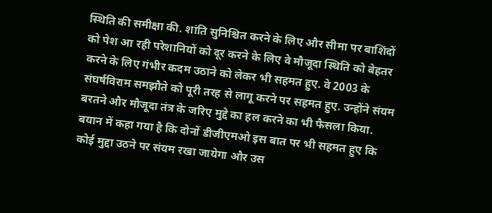स्थिति की समीक्षा की. शांति सुनिश्चित करने के लिए और सीमा पर बाशिंदों को पेश आ रही परेशानियों को दूर करने के लिए वे मौजूदा स्थिति को बेहतर करने के लिए गंभीर कदम उठाने को लेकर भी सहमत हुए. वे 2003 के संघर्षविराम समझौते को पूरी तरह से लागू करने पर सहमत हुए. उन्होंने संयम बरतने और मौजूदा तंत्र के जरिए मुद्दे का हल करने का भी फैसला किया. बयान में कहा गया है कि दोनों डीजीएमओ इस बात पर भी सहमत हुए कि कोई मुद्दा उठने पर संयम रखा जायेगा और उस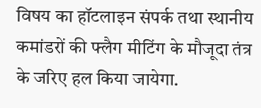विषय का हॉटलाइन संपर्क तथा स्थानीय कमांडरों की फ्लैग मीटिंग के मौजूदा तंत्र के जरिए हल किया जायेगा.